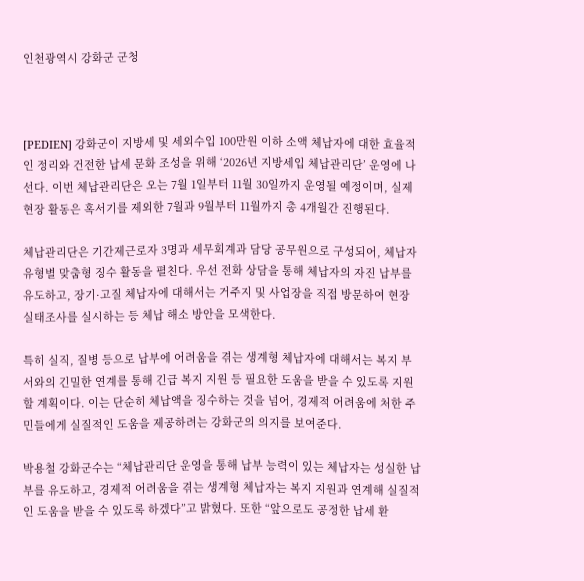인천광역시 강화군 군청



[PEDIEN] 강화군이 지방세 및 세외수입 100만원 이하 소액 체납자에 대한 효율적인 정리와 건전한 납세 문화 조성을 위해 ‘2026년 지방세입 체납관리단’ 운영에 나선다. 이번 체납관리단은 오는 7월 1일부터 11월 30일까지 운영될 예정이며, 실제 현장 활동은 혹서기를 제외한 7월과 9월부터 11월까지 총 4개월간 진행된다.

체납관리단은 기간제근로자 3명과 세무회계과 담당 공무원으로 구성되어, 체납자 유형별 맞춤형 징수 활동을 펼친다. 우선 전화 상담을 통해 체납자의 자진 납부를 유도하고, 장기·고질 체납자에 대해서는 거주지 및 사업장을 직접 방문하여 현장 실태조사를 실시하는 등 체납 해소 방안을 모색한다.

특히 실직, 질병 등으로 납부에 어려움을 겪는 생계형 체납자에 대해서는 복지 부서와의 긴밀한 연계를 통해 긴급 복지 지원 등 필요한 도움을 받을 수 있도록 지원할 계획이다. 이는 단순히 체납액을 징수하는 것을 넘어, 경제적 어려움에 처한 주민들에게 실질적인 도움을 제공하려는 강화군의 의지를 보여준다.

박용철 강화군수는 “체납관리단 운영을 통해 납부 능력이 있는 체납자는 성실한 납부를 유도하고, 경제적 어려움을 겪는 생계형 체납자는 복지 지원과 연계해 실질적인 도움을 받을 수 있도록 하겠다”고 밝혔다. 또한 “앞으로도 공정한 납세 환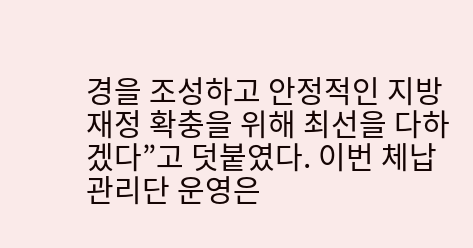경을 조성하고 안정적인 지방재정 확충을 위해 최선을 다하겠다”고 덧붙였다. 이번 체납관리단 운영은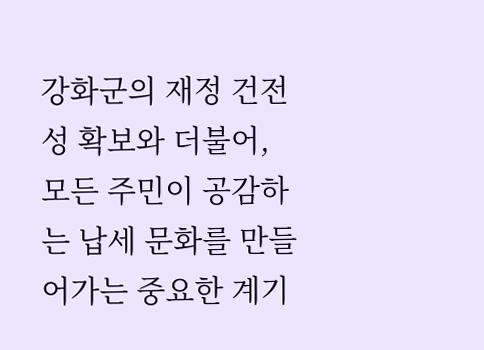강화군의 재정 건전성 확보와 더불어, 모든 주민이 공감하는 납세 문화를 만들어가는 중요한 계기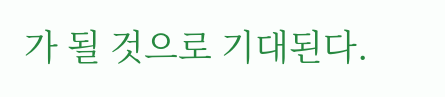가 될 것으로 기대된다.